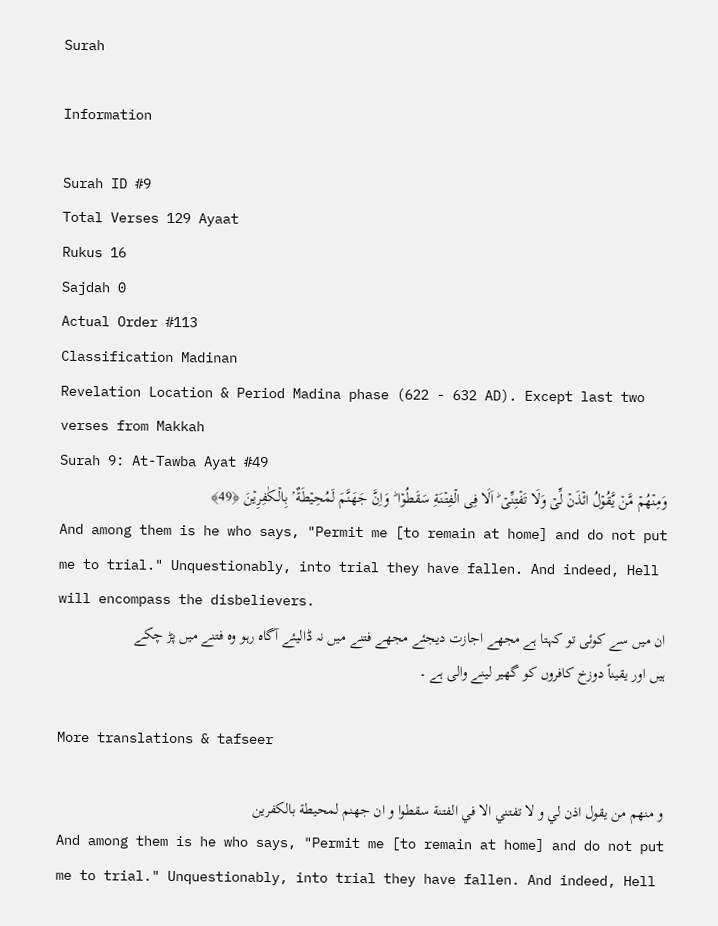Surah

Information

Surah ID #9
Total Verses 129 Ayaat
Rukus 16
Sajdah 0
Actual Order #113
Classification Madinan
Revelation Location & Period Madina phase (622 - 632 AD). Except last two verses from Makkah
Surah 9: At-Tawba Ayat #49
وَمِنۡهُمۡ مَّنۡ يَّقُوۡلُ ائۡذَنۡ لِّىۡ وَلَا تَفۡتِنِّىۡ‌ ؕ اَلَا فِى الۡفِتۡنَةِ سَقَطُوۡا‌ ؕ وَاِنَّ جَهَـنَّمَ لَمُحِيۡطَةٌ ۢ بِالۡـكٰفِرِيۡنَ ﴿49﴾
And among them is he who says, "Permit me [to remain at home] and do not put me to trial." Unquestionably, into trial they have fallen. And indeed, Hell will encompass the disbelievers.
ان میں سے کوئی تو کہتا ہے مجھے اجازت دیجئے مجھے فتنے میں نہ ڈالیئے آگاہ رہو وہ فتنے میں پڑ چکے ہیں اور یقیناً دوزخ کافروں کو گھیر لینے والی ہے ۔

More translations & tafseer

و منهم من يقول اذن لي و لا تفتني الا في الفتنة سقطوا و ان جهنم لمحيطة بالكفرين
And among them is he who says, "Permit me [to remain at home] and do not put me to trial." Unquestionably, into trial they have fallen. And indeed, Hell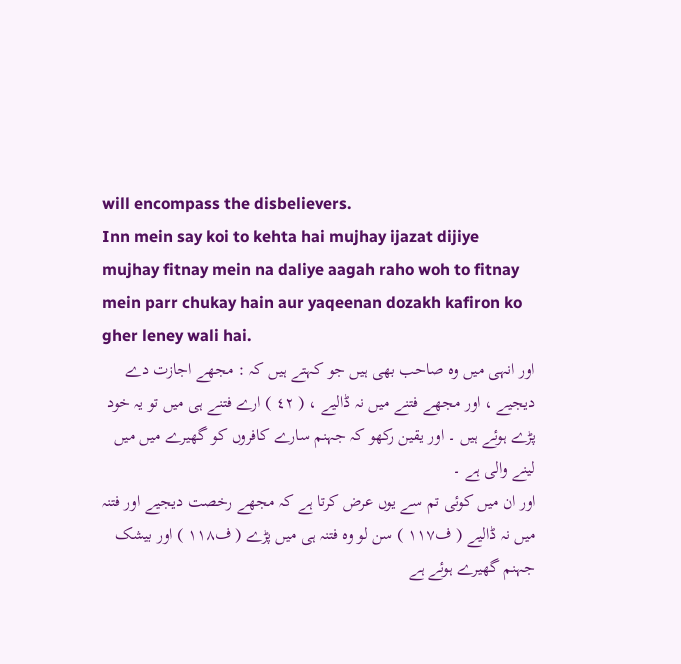will encompass the disbelievers.
Inn mein say koi to kehta hai mujhay ijazat dijiye mujhay fitnay mein na daliye aagah raho woh to fitnay mein parr chukay hain aur yaqeenan dozakh kafiron ko gher leney wali hai.
اور انہی میں وہ صاحب بھی ہیں جو کہتے ہیں کہ : مجھے اجازت دے دیجیے ، اور مجھے فتنے میں نہ ڈالیے ، ( ٤٢ ) ارے فتنے ہی میں تو یہ خود پڑے ہوئے ہیں ۔ اور یقین رکھو کہ جہنم سارے کافروں کو گھیرے میں میں لینے والی ہے ۔
اور ان میں کوئی تم سے یوں عرض کرتا ہے کہ مجھے رخصت دیجیے اور فتنہ میں نہ ڈالیے ( ف۱۱۷ ) سن لو وہ فتنہ ہی میں پڑے ( ف۱۱۸ ) اور بیشک جہنم گھیرے ہوئے ہے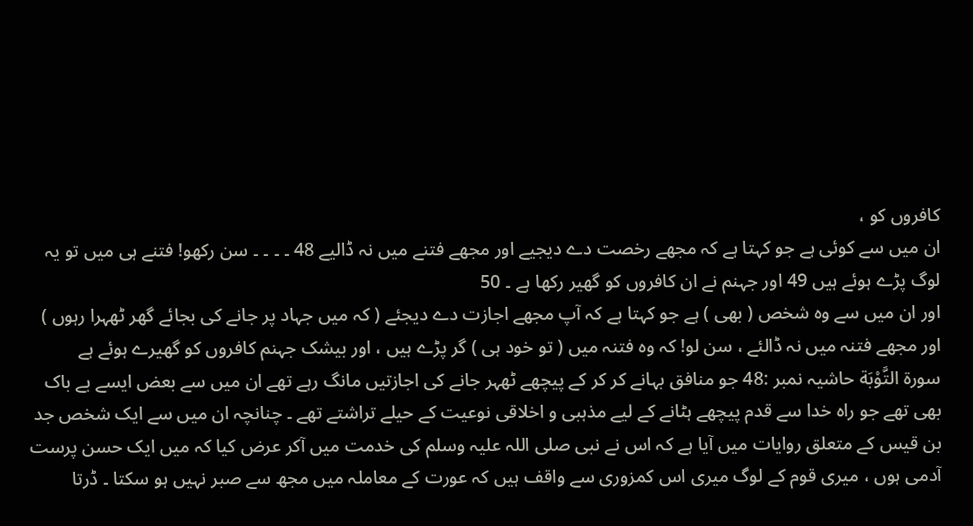کافروں کو ،
ان میں سے کوئی ہے جو کہتا ہے کہ مجھے رخصت دے دیجیے اور مجھے فتنے میں نہ ڈالیے 48 ۔ ۔ ۔ ۔ سن رکھو! فتنے ہی میں تو یہ لوگ پڑے ہوئے ہیں 49 اور جہنم نے ان کافروں کو گھیر رکھا ہے ۔ 50
اور ان میں سے وہ شخص ( بھی ) ہے جو کہتا ہے کہ آپ مجھے اجازت دے دیجئے ( کہ میں جہاد پر جانے کی بجائے گھر ٹھہرا رہوں ) اور مجھے فتنہ میں نہ ڈالئے ، سن لو! کہ وہ فتنہ میں ( تو خود ہی ) گر پڑے ہیں ، اور بیشک جہنم کافروں کو گھیرے ہوئے ہے
سورة التَّوْبَة حاشیہ نمبر :48 جو منافق بہانے کر کر کے پیچھے ٹھہر جانے کی اجازتیں مانگ رہے تھے ان میں سے بعض ایسے بے باک بھی تھے جو راہ خدا سے قدم پیچھے ہٹانے کے لیے مذہبی و اخلاقی نوعیت کے حیلے تراشتے تھے ۔ چنانچہ ان میں سے ایک شخص جد بن قیس کے متعلق روایات میں آیا ہے کہ اس نے نبی صلی اللہ علیہ وسلم کی خدمت میں آکر عرض کیا کہ میں ایک حسن پرست آدمی ہوں ، میری قوم کے لوگ میری اس کمزوری سے واقف ہیں کہ عورت کے معاملہ میں مجھ سے صبر نہیں ہو سکتا ۔ ڈرتا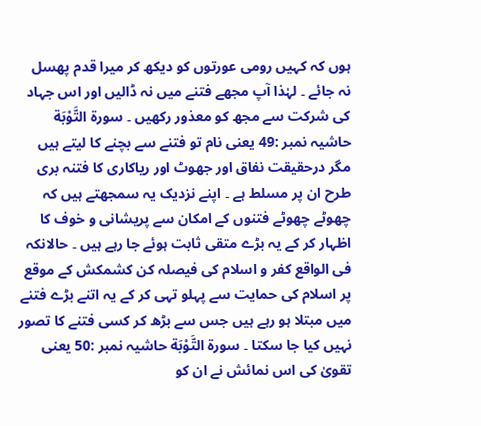ہوں کہ کہیں رومی عورتوں کو دیکھ کر میرا قدم پھسل نہ جائے ۔ لہٰذا آپ مجھے فتنے میں نہ ڈالیں اور اس جہاد کی شرکت سے مجھ کو معذور رکھیں ۔ سورة التَّوْبَة حاشیہ نمبر :49 یعنی نام تو فتنے سے بچنے کا لیتے ہیں مگر درحقیقت نفاق اور جھوٹ اور ریاکاری کا فتنہ بری طرح ان پر مسلط ہے ۔ اپنے نزدیک یہ سمجھتے ہیں کہ چھوٹے چھوٹے فتنوں کے امکان سے پریشانی و خوف کا اظہار کر کے یہ بڑے متقی ثابت ہوئے جا رہے ہیں ۔ حالانکہ فی الواقع کفر و اسلام کی فیصلہ کن کشمکش کے موقع پر اسلام کی حمایت سے پہلو تہی کر کے یہ اتنے بڑے فتنے میں مبتلا ہو رہے ہیں جس سے بڑھ کر کسی فتنے کا تصور نہیں کیا جا سکتا ۔ سورة التَّوْبَة حاشیہ نمبر :50 یعنی تقویٰ کی اس نمائش نے ان کو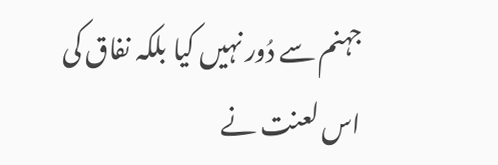جہنم سے دُور نہیں کیا بلکہ نفاق کی اس لعنت نے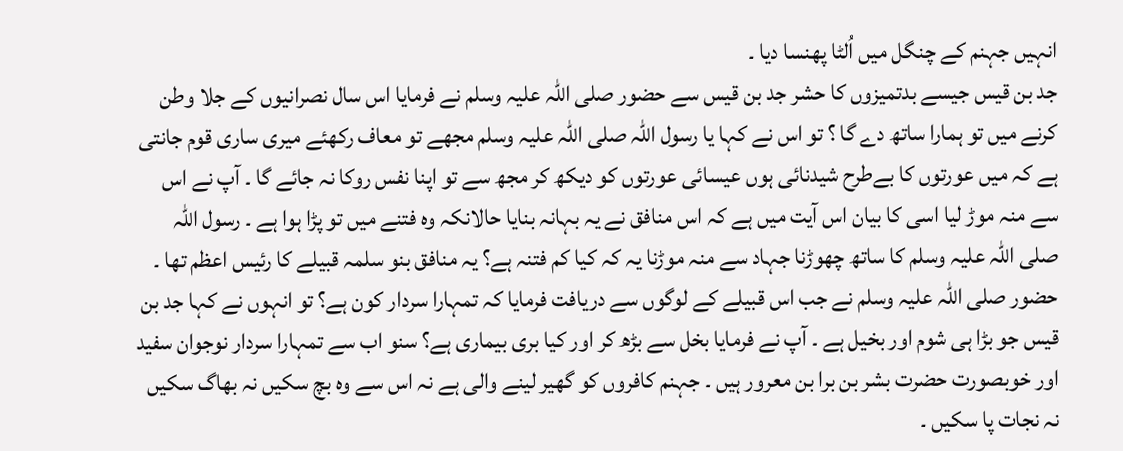انہیں جہنم کے چنگل میں اُلٹا پھنسا دیا ۔
جد بن قیس جیسے بدتمیزوں کا حشر جد بن قیس سے حضور صلی اللہ علیہ وسلم نے فرمایا اس سال نصرانیوں کے جلا وطن کرنے میں تو ہمارا ساتھ دے گا ؟ تو اس نے کہا یا رسول اللہ صلی اللہ علیہ وسلم مجھے تو معاف رکھئے میری ساری قوم جانتی ہے کہ میں عورتوں کا بےطرح شیدنائی ہوں عیسائی عورتوں کو دیکھ کر مجھ سے تو اپنا نفس روکا نہ جائے گا ۔ آپ نے اس سے منہ موڑ لیا اسی کا بیان اس آیت میں ہے کہ اس منافق نے یہ بہانہ بنایا حالانکہ وہ فتنے میں تو پڑا ہوا ہے ۔ رسول اللہ صلی اللہ علیہ وسلم کا ساتھ چھوڑنا جہاد سے منہ موڑنا یہ کہ کیا کم فتنہ ہے؟ یہ منافق بنو سلمہ قبیلے کا رئیس اعظم تھا ۔ حضور صلی اللہ علیہ وسلم نے جب اس قبیلے کے لوگوں سے دریافت فرمایا کہ تمہارا سردار کون ہے؟ تو انہوں نے کہا جد بن قیس جو بڑا ہی شوم اور بخیل ہے ۔ آپ نے فرمایا بخل سے بڑھ کر اور کیا بری بیماری ہے؟ سنو اب سے تمہارا سردار نوجوان سفید اور خوبصورت حضرت بشر بن برا بن معرور ہیں ۔ جہنم کافروں کو گھیر لینے والی ہے نہ اس سے وہ بچ سکیں نہ بھاگ سکیں نہ نجات پا سکیں ۔